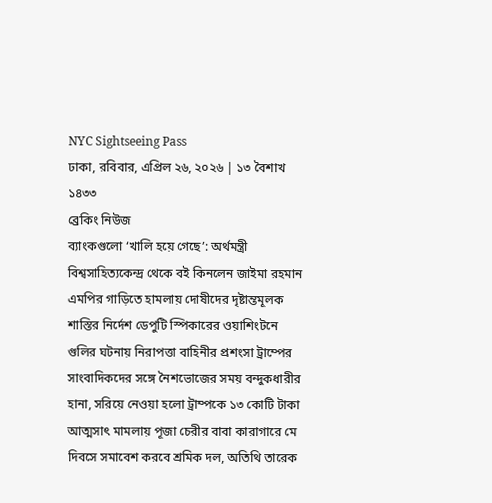NYC Sightseeing Pass
ঢাকা, রবিবার, এপ্রিল ২৬, ২০২৬ | ১৩ বৈশাখ ১৪৩৩
ব্রেকিং নিউজ
ব্যাংকগুলো ‘খালি হয়ে গেছে’: অর্থমন্ত্রী বিশ্বসাহিত্যকেন্দ্র থেকে বই কিনলেন জাইমা রহমান এমপির গাড়িতে হামলায় দোষীদের দৃষ্টান্তমূলক শাস্তির নির্দেশ ডেপুটি স্পিকারের ওয়াশিংটনে গুলির ঘটনায় নিরাপত্তা বাহিনীর প্রশংসা ট্রাম্পের সাংবাদিকদের সঙ্গে নৈশভোজের সময় বন্দুকধারীর হানা, সরিয়ে নেওয়া হলো ট্রাম্পকে ১৩ কোটি টাকা আত্মসাৎ মামলায় পূজা চেরীর বাবা কারাগারে মে দিবসে সমাবেশ করবে শ্রমিক দল, অতিথি তারেক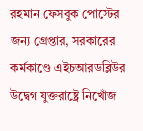রহমান ফেসবুক পোস্টের জন্য গ্রেপ্তার, সরকারের কর্মকাণ্ডে এইচআরডব্লিউর উদ্বেগ যুক্তরাষ্ট্রে নিখোঁজ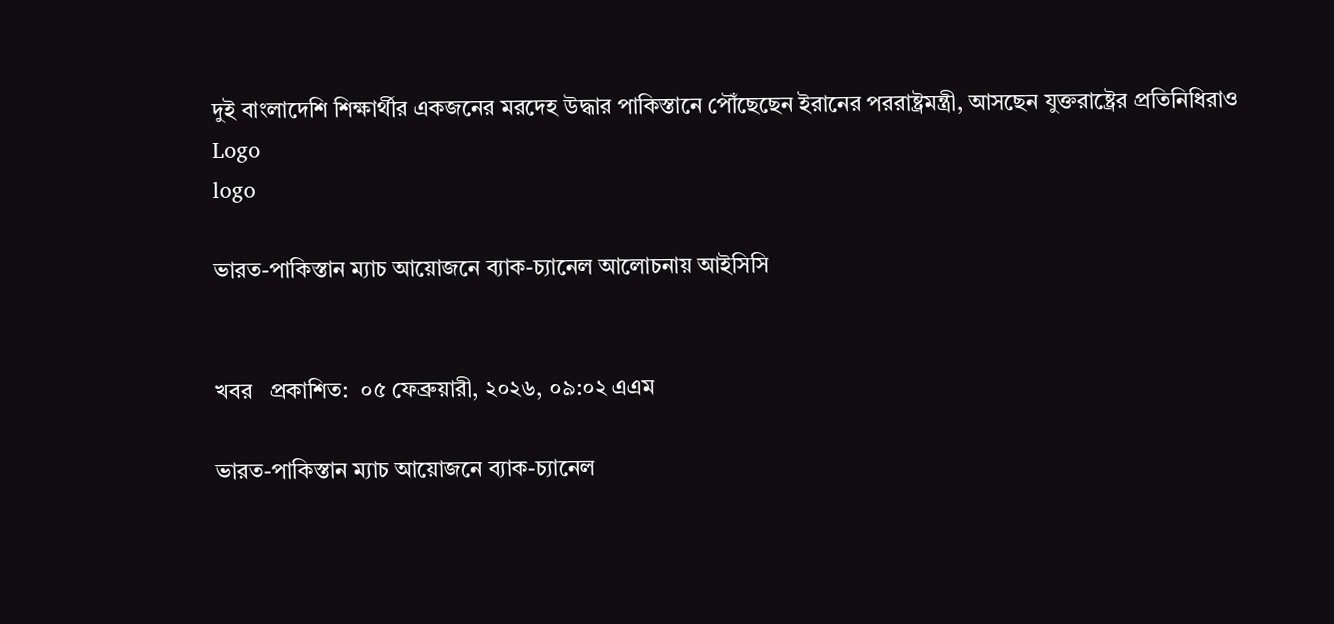দুই বাংলাদেশি শিক্ষার্থীর একজনের মরদেহ উদ্ধার পাকিস্তানে পৌঁছেছেন ইরানের পররাষ্ট্রমন্ত্রী, আসছেন যুক্তরাষ্ট্রের প্রতিনিধিরাও
Logo
logo

ভারত-পাকিস্তান ম্যাচ আয়োজনে ব্যাক-চ্যানেল আলোচনায় আইসিসি


খবর   প্রকাশিত:  ০৫ ফেব্রুয়ারী, ২০২৬, ০৯:০২ এএম

ভারত-পাকিস্তান ম্যাচ আয়োজনে ব্যাক-চ্যানেল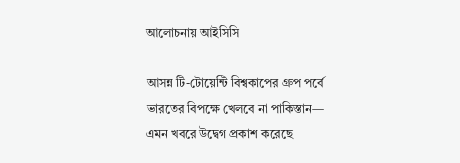আলোচনায় আইসিসি

আসন্ন টি-টোয়েন্টি বিশ্বকাপের গ্রুপ পর্বে ভারতের বিপক্ষে খেলবে না পাকিস্তান— এমন খবরে উদ্বেগ প্রকাশ করেছে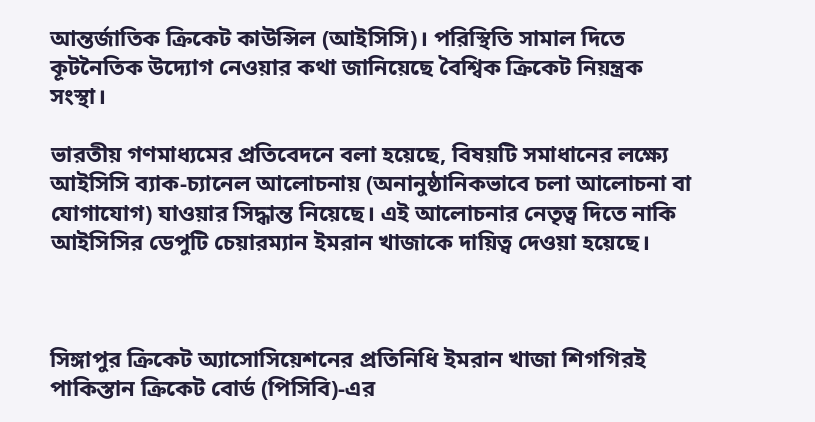আন্তর্জাতিক ক্রিকেট কাউন্সিল (আইসিসি)। পরিস্থিতি সামাল দিতে কূটনৈতিক উদ্যোগ নেওয়ার কথা জানিয়েছে বৈশ্বিক ক্রিকেট নিয়ন্ত্রক সংস্থা।

ভারতীয় গণমাধ্যমের প্রতিবেদনে বলা হয়েছে, বিষয়টি সমাধানের লক্ষ্যে আইসিসি ব্যাক-চ্যানেল আলোচনায় (অনানুষ্ঠানিকভাবে চলা আলোচনা বা যোগাযোগ) যাওয়ার সিদ্ধান্ত নিয়েছে। এই আলোচনার নেতৃত্ব দিতে নাকি আইসিসির ডেপুটি চেয়ারম্যান ইমরান খাজাকে দায়িত্ব দেওয়া হয়েছে।



সিঙ্গাপুর ক্রিকেট অ্যাসোসিয়েশনের প্রতিনিধি ইমরান খাজা শিগগিরই পাকিস্তান ক্রিকেট বোর্ড (পিসিবি)-এর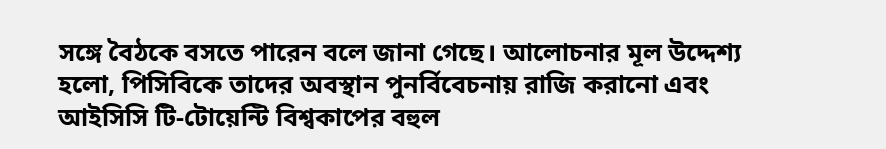সঙ্গে বৈঠকে বসতে পারেন বলে জানা গেছে। আলোচনার মূল উদ্দেশ্য হলো, পিসিবিকে তাদের অবস্থান পুনর্বিবেচনায় রাজি করানো এবং আইসিসি টি-টোয়েন্টি বিশ্বকাপের বহুল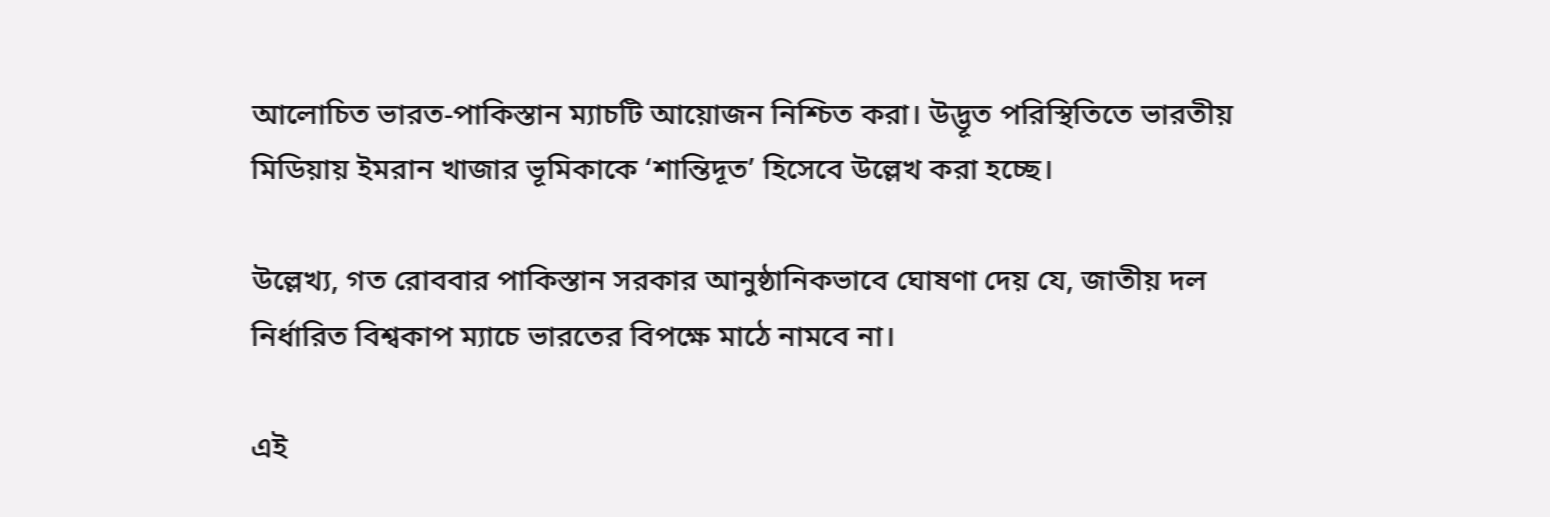আলোচিত ভারত-পাকিস্তান ম্যাচটি আয়োজন নিশ্চিত করা। উদ্ভূত পরিস্থিতিতে ভারতীয় মিডিয়ায় ইমরান খাজার ভূমিকাকে ‘শান্তিদূত’ হিসেবে উল্লেখ করা হচ্ছে।

উল্লেখ্য, গত রোববার পাকিস্তান সরকার আনুষ্ঠানিকভাবে ঘোষণা দেয় যে, জাতীয় দল নির্ধারিত বিশ্বকাপ ম্যাচে ভারতের বিপক্ষে মাঠে নামবে না।

এই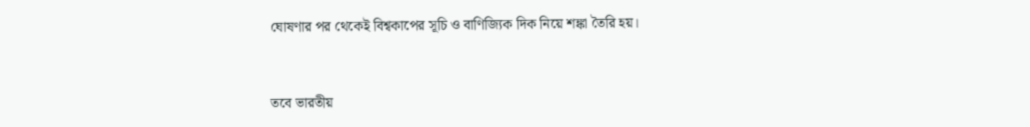ঘোষণার পর থেকেই বিশ্বকাপের সূচি ও বাণিজ্যিক দিক নিয়ে শঙ্কা তৈরি হয়।



তবে ভারতীয়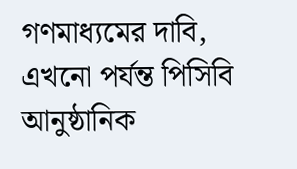গণমাধ্যমের দাবি, এখনো পর্যন্ত পিসিবি আনুষ্ঠানিক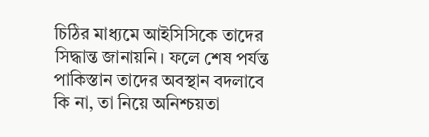চিঠির মাধ্যমে আইসিসিকে তাদের সিদ্ধান্ত জানায়নি। ফলে শেষ পর্যন্ত পাকিস্তান তাদের অবস্থান বদলাবে কি না, তা নিয়ে অনিশ্চয়তা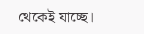থেকেই যাচ্ছে।